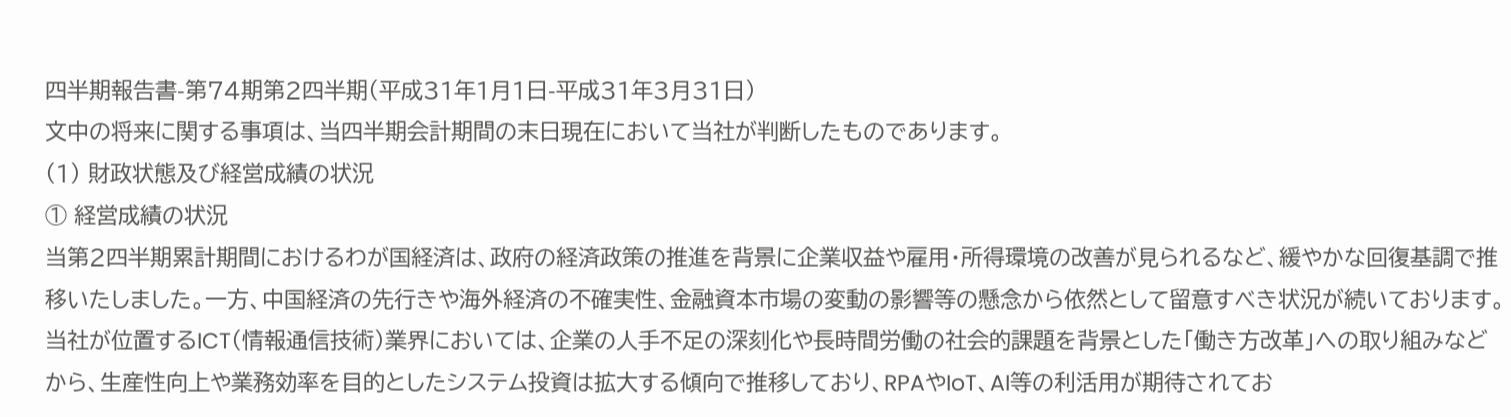四半期報告書-第74期第2四半期(平成31年1月1日-平成31年3月31日)
文中の将来に関する事項は、当四半期会計期間の末日現在において当社が判断したものであります。
(1) 財政状態及び経営成績の状況
① 経営成績の状況
当第2四半期累計期間におけるわが国経済は、政府の経済政策の推進を背景に企業収益や雇用・所得環境の改善が見られるなど、緩やかな回復基調で推移いたしました。一方、中国経済の先行きや海外経済の不確実性、金融資本市場の変動の影響等の懸念から依然として留意すべき状況が続いております。
当社が位置するICT(情報通信技術)業界においては、企業の人手不足の深刻化や長時間労働の社会的課題を背景とした「働き方改革」への取り組みなどから、生産性向上や業務効率を目的としたシステム投資は拡大する傾向で推移しており、RPAやIoT、AI等の利活用が期待されてお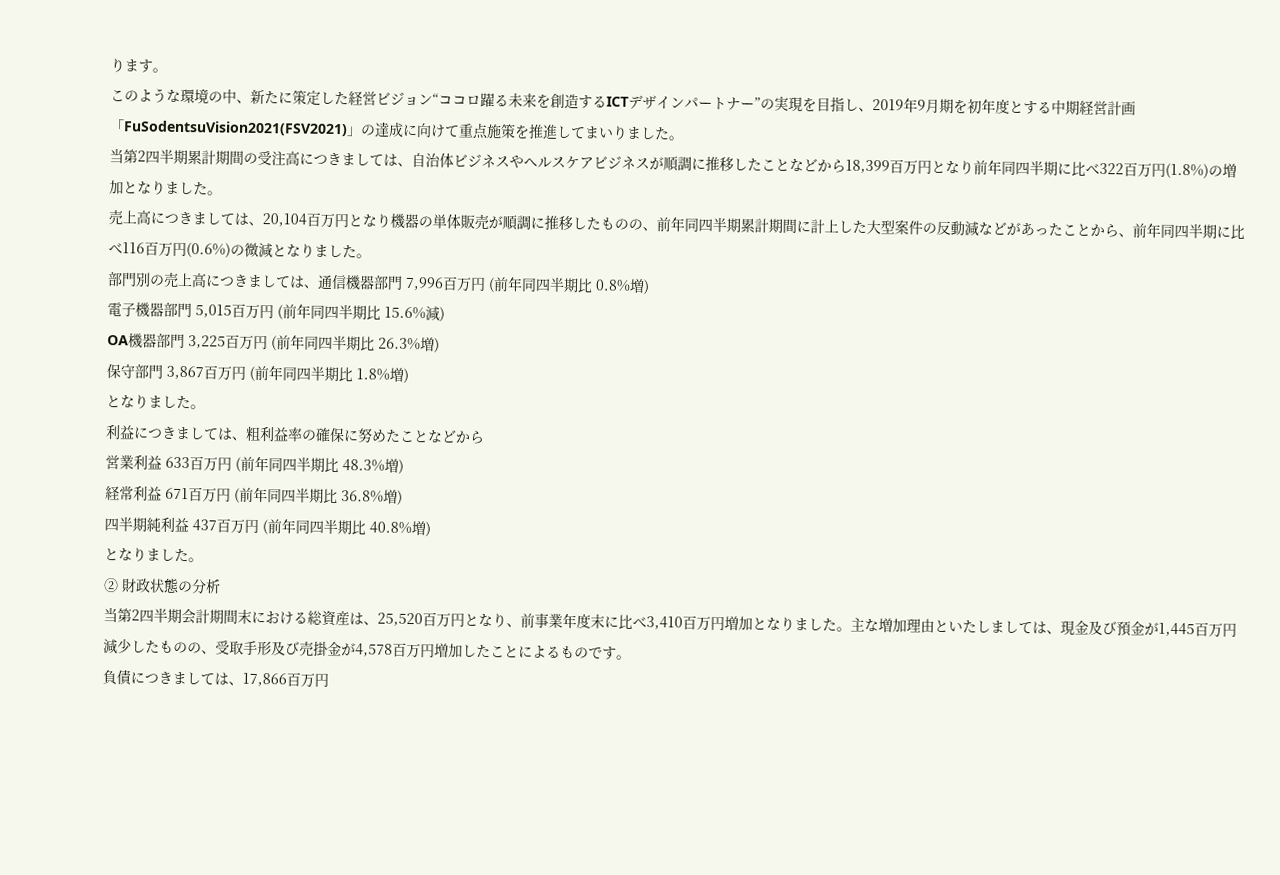ります。
このような環境の中、新たに策定した経営ビジョン“ココロ躍る未来を創造するICTデザインパートナー”の実現を目指し、2019年9月期を初年度とする中期経営計画「FuSodentsuVision2021(FSV2021)」の達成に向けて重点施策を推進してまいりました。
当第2四半期累計期間の受注高につきましては、自治体ビジネスやヘルスケアビジネスが順調に推移したことなどから18,399百万円となり前年同四半期に比べ322百万円(1.8%)の増加となりました。
売上高につきましては、20,104百万円となり機器の単体販売が順調に推移したものの、前年同四半期累計期間に計上した大型案件の反動減などがあったことから、前年同四半期に比べ116百万円(0.6%)の微減となりました。
部門別の売上高につきましては、通信機器部門 7,996百万円 (前年同四半期比 0.8%増)
電子機器部門 5,015百万円 (前年同四半期比 15.6%減)
OA機器部門 3,225百万円 (前年同四半期比 26.3%増)
保守部門 3,867百万円 (前年同四半期比 1.8%増)
となりました。
利益につきましては、粗利益率の確保に努めたことなどから
営業利益 633百万円 (前年同四半期比 48.3%増)
経常利益 671百万円 (前年同四半期比 36.8%増)
四半期純利益 437百万円 (前年同四半期比 40.8%増)
となりました。
② 財政状態の分析
当第2四半期会計期間末における総資産は、25,520百万円となり、前事業年度末に比べ3,410百万円増加となりました。主な増加理由といたしましては、現金及び預金が1,445百万円減少したものの、受取手形及び売掛金が4,578百万円増加したことによるものです。
負債につきましては、17,866百万円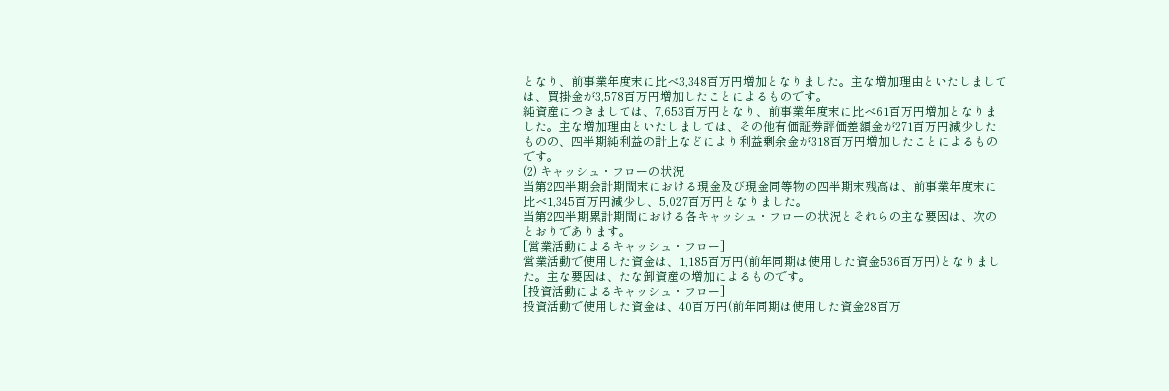となり、前事業年度末に比べ3,348百万円増加となりました。主な増加理由といたしましては、買掛金が3,578百万円増加したことによるものです。
純資産につきましては、7,653百万円となり、前事業年度末に比べ61百万円増加となりました。主な増加理由といたしましては、その他有価証券評価差額金が271百万円減少したものの、四半期純利益の計上などにより利益剰余金が318百万円増加したことによるものです。
(2) キャッシュ・フローの状況
当第2四半期会計期間末における現金及び現金同等物の四半期末残高は、前事業年度末に比べ1,345百万円減少し、5,027百万円となりました。
当第2四半期累計期間における各キャッシュ・フローの状況とそれらの主な要因は、次のとおりであります。
[営業活動によるキャッシュ・フロー]
営業活動で使用した資金は、1,185百万円(前年同期は使用した資金536百万円)となりました。主な要因は、たな卸資産の増加によるものです。
[投資活動によるキャッシュ・フロー]
投資活動で使用した資金は、40百万円(前年同期は使用した資金28百万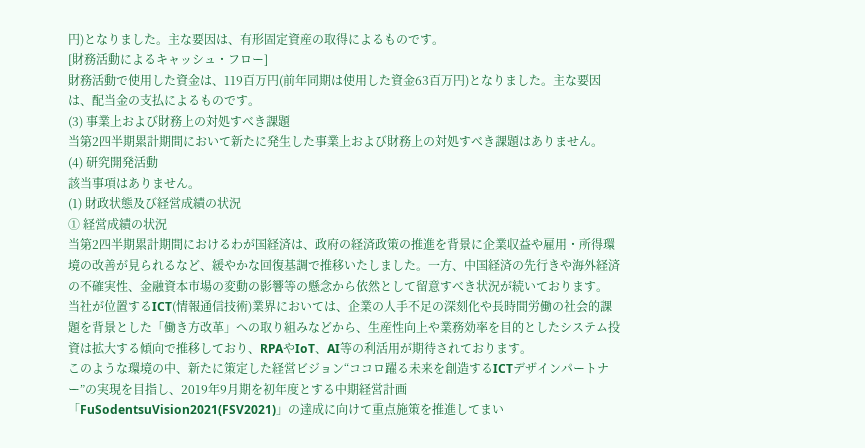円)となりました。主な要因は、有形固定資産の取得によるものです。
[財務活動によるキャッシュ・フロー]
財務活動で使用した資金は、119百万円(前年同期は使用した資金63百万円)となりました。主な要因は、配当金の支払によるものです。
(3) 事業上および財務上の対処すべき課題
当第2四半期累計期間において新たに発生した事業上および財務上の対処すべき課題はありません。
(4) 研究開発活動
該当事項はありません。
(1) 財政状態及び経営成績の状況
① 経営成績の状況
当第2四半期累計期間におけるわが国経済は、政府の経済政策の推進を背景に企業収益や雇用・所得環境の改善が見られるなど、緩やかな回復基調で推移いたしました。一方、中国経済の先行きや海外経済の不確実性、金融資本市場の変動の影響等の懸念から依然として留意すべき状況が続いております。
当社が位置するICT(情報通信技術)業界においては、企業の人手不足の深刻化や長時間労働の社会的課題を背景とした「働き方改革」への取り組みなどから、生産性向上や業務効率を目的としたシステム投資は拡大する傾向で推移しており、RPAやIoT、AI等の利活用が期待されております。
このような環境の中、新たに策定した経営ビジョン“ココロ躍る未来を創造するICTデザインパートナー”の実現を目指し、2019年9月期を初年度とする中期経営計画「FuSodentsuVision2021(FSV2021)」の達成に向けて重点施策を推進してまい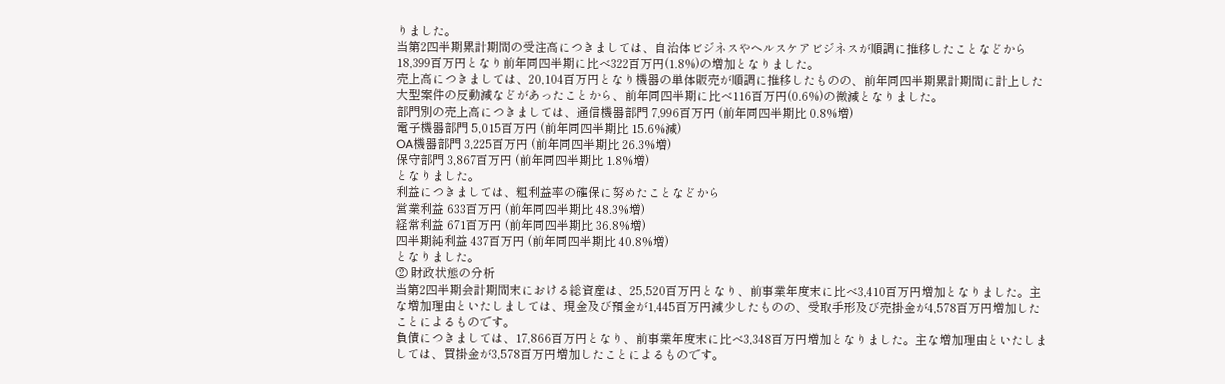りました。
当第2四半期累計期間の受注高につきましては、自治体ビジネスやヘルスケアビジネスが順調に推移したことなどから18,399百万円となり前年同四半期に比べ322百万円(1.8%)の増加となりました。
売上高につきましては、20,104百万円となり機器の単体販売が順調に推移したものの、前年同四半期累計期間に計上した大型案件の反動減などがあったことから、前年同四半期に比べ116百万円(0.6%)の微減となりました。
部門別の売上高につきましては、通信機器部門 7,996百万円 (前年同四半期比 0.8%増)
電子機器部門 5,015百万円 (前年同四半期比 15.6%減)
OA機器部門 3,225百万円 (前年同四半期比 26.3%増)
保守部門 3,867百万円 (前年同四半期比 1.8%増)
となりました。
利益につきましては、粗利益率の確保に努めたことなどから
営業利益 633百万円 (前年同四半期比 48.3%増)
経常利益 671百万円 (前年同四半期比 36.8%増)
四半期純利益 437百万円 (前年同四半期比 40.8%増)
となりました。
② 財政状態の分析
当第2四半期会計期間末における総資産は、25,520百万円となり、前事業年度末に比べ3,410百万円増加となりました。主な増加理由といたしましては、現金及び預金が1,445百万円減少したものの、受取手形及び売掛金が4,578百万円増加したことによるものです。
負債につきましては、17,866百万円となり、前事業年度末に比べ3,348百万円増加となりました。主な増加理由といたしましては、買掛金が3,578百万円増加したことによるものです。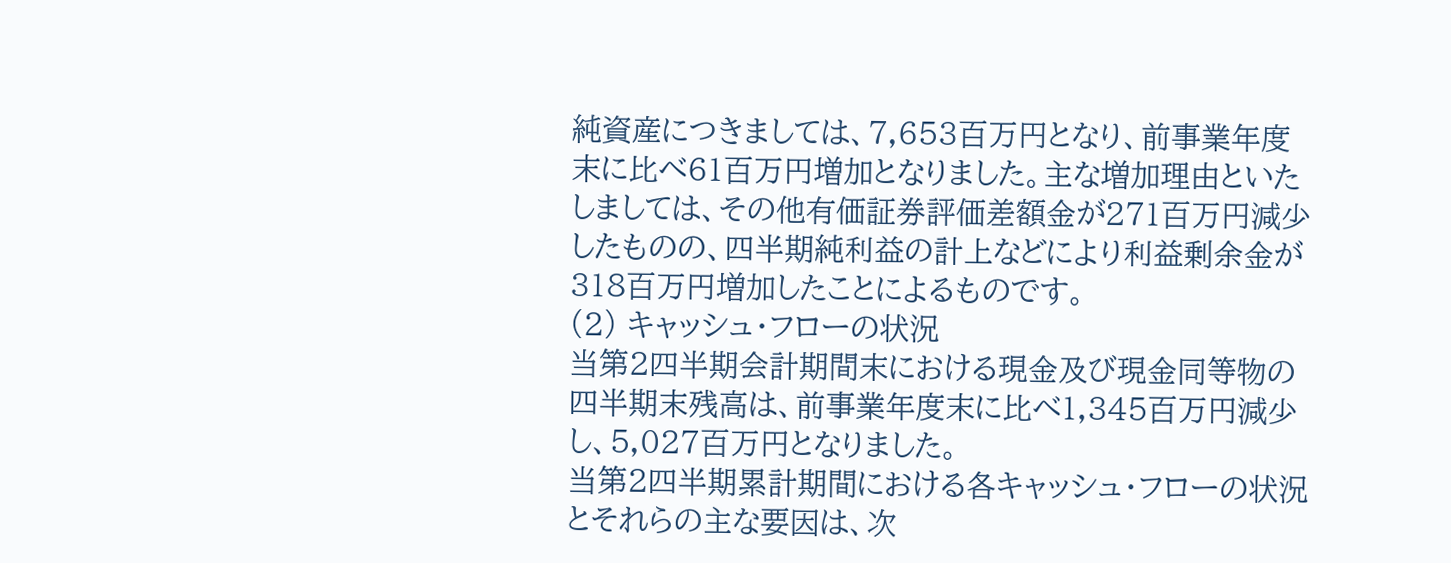純資産につきましては、7,653百万円となり、前事業年度末に比べ61百万円増加となりました。主な増加理由といたしましては、その他有価証券評価差額金が271百万円減少したものの、四半期純利益の計上などにより利益剰余金が318百万円増加したことによるものです。
(2) キャッシュ・フローの状況
当第2四半期会計期間末における現金及び現金同等物の四半期末残高は、前事業年度末に比べ1,345百万円減少し、5,027百万円となりました。
当第2四半期累計期間における各キャッシュ・フローの状況とそれらの主な要因は、次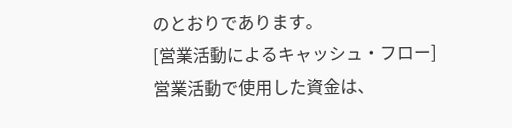のとおりであります。
[営業活動によるキャッシュ・フロー]
営業活動で使用した資金は、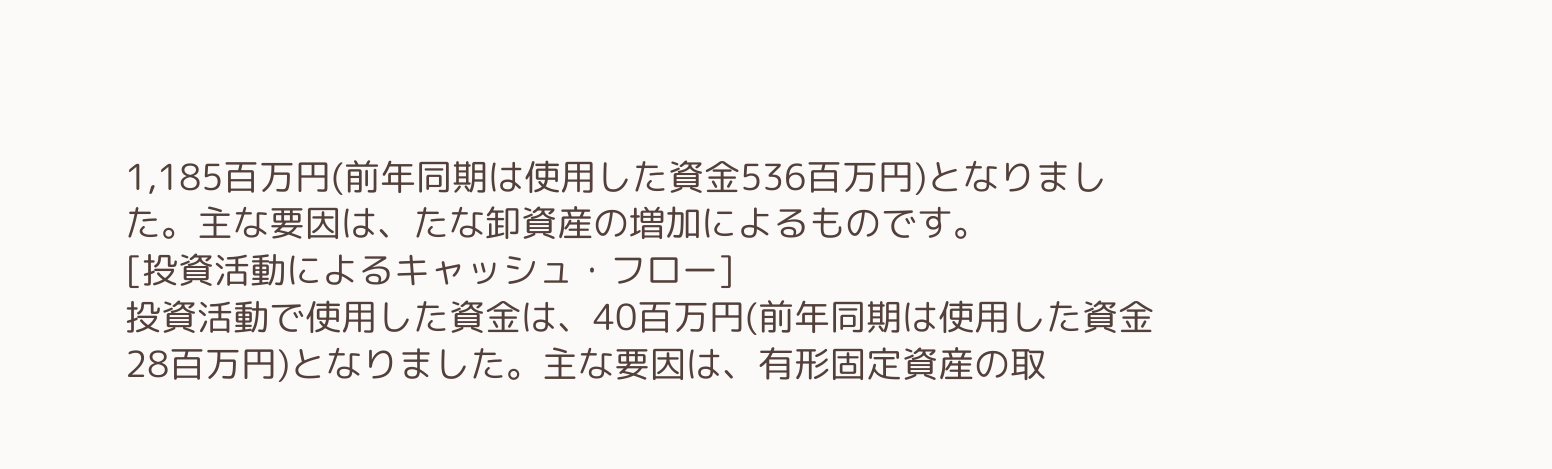1,185百万円(前年同期は使用した資金536百万円)となりました。主な要因は、たな卸資産の増加によるものです。
[投資活動によるキャッシュ・フロー]
投資活動で使用した資金は、40百万円(前年同期は使用した資金28百万円)となりました。主な要因は、有形固定資産の取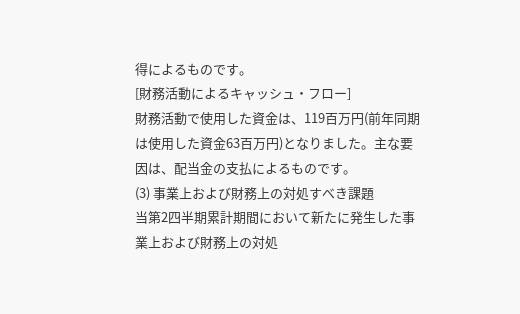得によるものです。
[財務活動によるキャッシュ・フロー]
財務活動で使用した資金は、119百万円(前年同期は使用した資金63百万円)となりました。主な要因は、配当金の支払によるものです。
(3) 事業上および財務上の対処すべき課題
当第2四半期累計期間において新たに発生した事業上および財務上の対処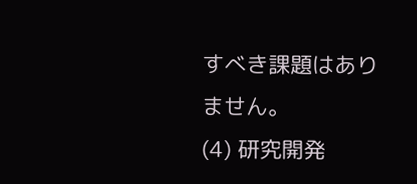すべき課題はありません。
(4) 研究開発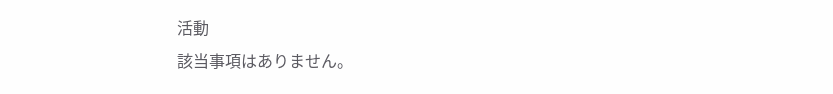活動
該当事項はありません。